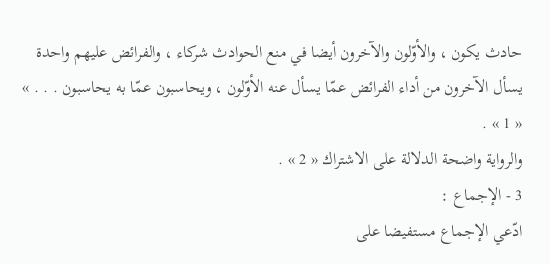حادث يكون ، والأوّلون والآخرون أيضا في منع الحوادث شركاء ، والفرائض عليهم واحدة يسأل الآخرون من أداء الفرائض عمّا يسأل عنه الأوّلون ، ويحاسبون عمّا به يحاسبون . . . » « 1 » .
والرواية واضحة الدلالة على الاشتراك « 2 » .
3 - الإجماع :
ادّعي الإجماع مستفيضا على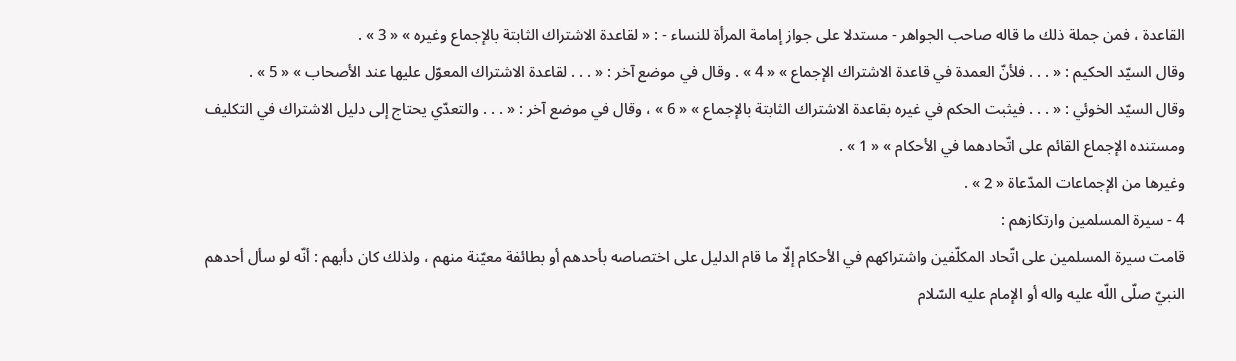القاعدة ، فمن جملة ذلك ما قاله صاحب الجواهر - مستدلا على جواز إمامة المرأة للنساء - : « لقاعدة الاشتراك الثابتة بالإجماع وغيره » « 3 » .
وقال السيّد الحكيم : « . . . فلأنّ العمدة في قاعدة الاشتراك الإجماع » « 4 » . وقال في موضع آخر : « . . . لقاعدة الاشتراك المعوّل عليها عند الأصحاب » « 5 » .
وقال السيّد الخوئي : « . . . فيثبت الحكم في غيره بقاعدة الاشتراك الثابتة بالإجماع » « 6 » ، وقال في موضع آخر : « . . . والتعدّي يحتاج إلى دليل الاشتراك في التكليف ومستنده الإجماع القائم على اتّحادهما في الأحكام » « 1 » .
وغيرها من الإجماعات المدّعاة « 2 » .
4 - سيرة المسلمين وارتكازهم :
قامت سيرة المسلمين على اتّحاد المكلّفين واشتراكهم في الأحكام إلّا ما قام الدليل على اختصاصه بأحدهم أو بطائفة معيّنة منهم ، ولذلك كان دأبهم : أنّه لو سأل أحدهم النبيّ صلّى اللّه عليه واله أو الإمام عليه السّلام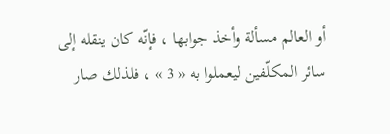أو العالم مسألة وأخذ جوابها ، فإنّه كان ينقله إلى سائر المكلّفين ليعملوا به « 3 » ، فلذلك صار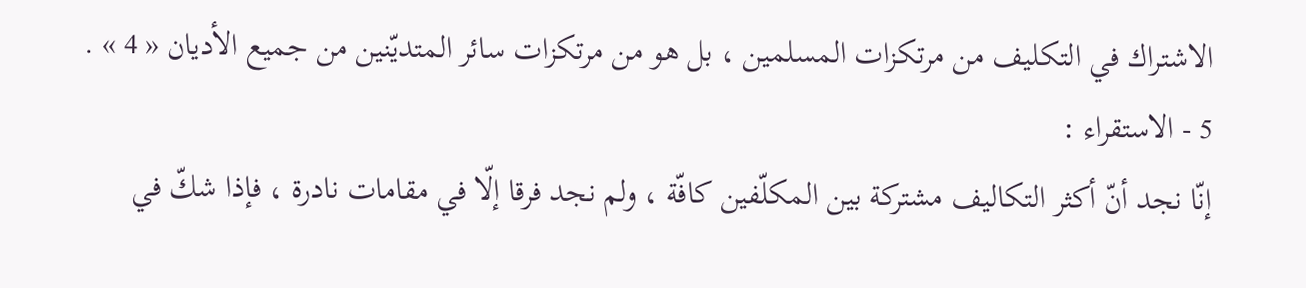الاشتراك في التكليف من مرتكزات المسلمين ، بل هو من مرتكزات سائر المتديّنين من جميع الأديان « 4 » .
5 - الاستقراء :
إنّا نجد أنّ أكثر التكاليف مشتركة بين المكلّفين كافّة ، ولم نجد فرقا إلّا في مقامات نادرة ، فإذا شكّ في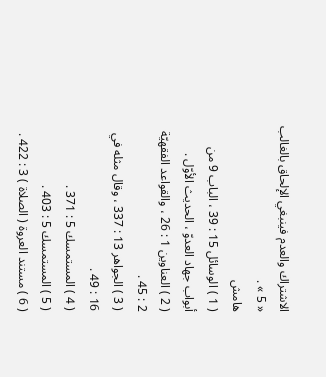الاشتراك والعدم فينبغي الإلحاق بالغالب « 5 » .
هامش
( 1 ) الوسائل 15 : 39 ، الباب 9 من أبواب جهاد العدوّ ، الحديث الأوّل .
( 2 ) العناوين 1 : 26 ، والقواعد الفقهيّة 2 : 45 .
( 3 ) الجواهر 13 : 337 ، وقال مثله في 16 : 49 .
( 4 ) المستمسك 5 : 371 .
( 5 ) المستمسك 5 : 403 .
( 6 ) مستند العروة ( الصلاة ) 3 : 422 .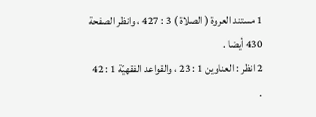1 مستند العروة ( الصلاة ) 3 : 427 ، وانظر الصفحة 430 أيضا .
2 انظر : العناوين 1 : 23 ، والقواعد الفقهيّة 1 : 42 .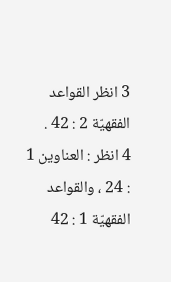3 انظر القواعد الفقهيّة 2 : 42 .
4 انظر : العناوين 1 : 24 ، والقواعد الفقهيّة 1 : 42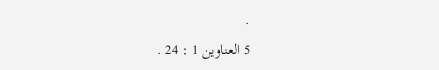.
5 العناوين 1 : 24 .